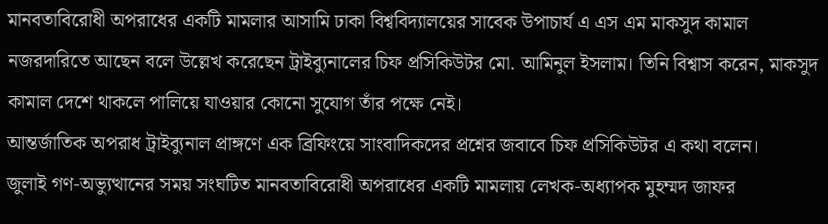মানবতাবিরোধী অপরাধের একটি মামলার আসামি ঢাকা বিশ্ববিদ্যালয়ের সাবেক উপাচার্য এ এস এম মাকসুদ কামাল নজরদারিতে আছেন বলে উল্লেখ করেছেন ট্রাইব্যুনালের চিফ প্রসিকিউটর মো. আমিনুল ইসলাম। তিনি বিশ্বাস করেন, মাকসুদ কামাল দেশে থাকলে পালিয়ে যাওয়ার কোনো সুযোগ তাঁর পক্ষে নেই।
আন্তর্জাতিক অপরাধ ট্রাইব্যুনাল প্রাঙ্গণে এক ব্রিফিংয়ে সাংবাদিকদের প্রশ্নের জবাবে চিফ প্রসিকিউটর এ কথা বলেন।
জুলাই গণ-অভ্যুত্থানের সময় সংঘটিত মানবতাবিরোধী অপরাধের একটি মামলায় লেখক-অধ্যাপক মুহম্মদ জাফর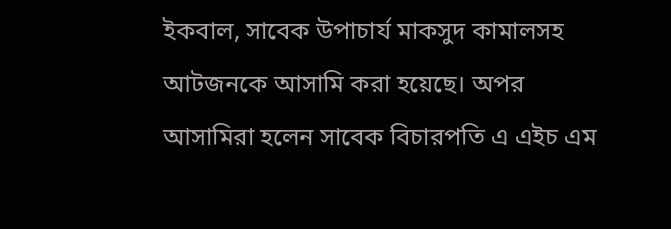ইকবাল, সাবেক উপাচার্য মাকসুদ কামালসহ আটজনকে আসামি করা হয়েছে। অপর আসামিরা হলেন সাবেক বিচারপতি এ এইচ এম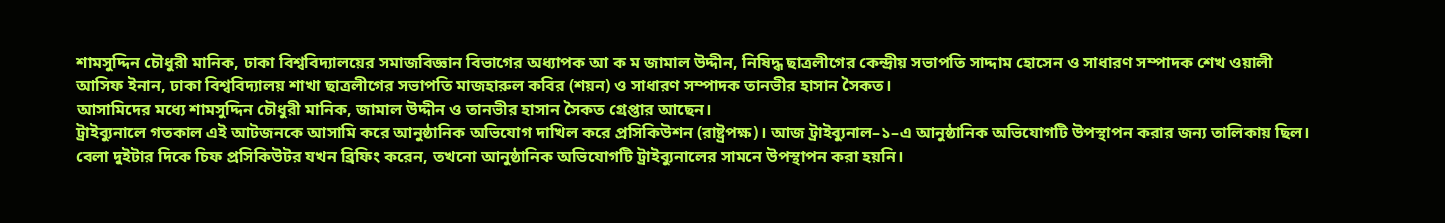শামসুদ্দিন চৌধুরী মানিক, ঢাকা বিশ্ববিদ্যালয়ের সমাজবিজ্ঞান বিভাগের অধ্যাপক আ ক ম জামাল উদ্দীন, নিষিদ্ধ ছাত্রলীগের কেন্দ্রীয় সভাপতি সাদ্দাম হোসেন ও সাধারণ সম্পাদক শেখ ওয়ালী আসিফ ইনান, ঢাকা বিশ্ববিদ্যালয় শাখা ছাত্রলীগের সভাপতি মাজহারুল কবির (শয়ন) ও সাধারণ সম্পাদক তানভীর হাসান সৈকত।
আসামিদের মধ্যে শামসুদ্দিন চৌধুরী মানিক, জামাল উদ্দীন ও তানভীর হাসান সৈকত গ্রেপ্তার আছেন।
ট্রাইব্যুনালে গতকাল এই আটজনকে আসামি করে আনুষ্ঠানিক অভিযোগ দাখিল করে প্রসিকিউশন (রাষ্ট্রপক্ষ)। আজ ট্রাইব্যুনাল–১–এ আনুষ্ঠানিক অভিযোগটি উপস্থাপন করার জন্য তালিকায় ছিল। বেলা দুইটার দিকে চিফ প্রসিকিউটর যখন ব্রিফিং করেন, তখনো আনুষ্ঠানিক অভিযোগটি ট্রাইব্যুনালের সামনে উপস্থাপন করা হয়নি।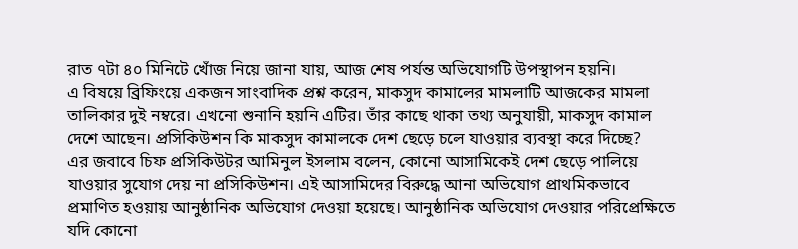রাত ৭টা ৪০ মিনিটে খোঁজ নিয়ে জানা যায়, আজ শেষ পর্যন্ত অভিযোগটি উপস্থাপন হয়নি।
এ বিষয়ে ব্রিফিংয়ে একজন সাংবাদিক প্রশ্ন করেন, মাকসুদ কামালের মামলাটি আজকের মামলা তালিকার দুই নম্বরে। এখনো শুনানি হয়নি এটির। তাঁর কাছে থাকা তথ্য অনুযায়ী, মাকসুদ কামাল দেশে আছেন। প্রসিকিউশন কি মাকসুদ কামালকে দেশ ছেড়ে চলে যাওয়ার ব্যবস্থা করে দিচ্ছে?
এর জবাবে চিফ প্রসিকিউটর আমিনুল ইসলাম বলেন, কোনো আসামিকেই দেশ ছেড়ে পালিয়ে যাওয়ার সুযোগ দেয় না প্রসিকিউশন। এই আসামিদের বিরুদ্ধে আনা অভিযোগ প্রাথমিকভাবে প্রমাণিত হওয়ায় আনুষ্ঠানিক অভিযোগ দেওয়া হয়েছে। আনুষ্ঠানিক অভিযোগ দেওয়ার পরিপ্রেক্ষিতে যদি কোনো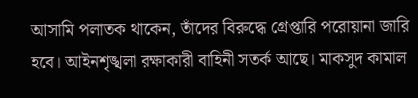আসামি পলাতক থাকেন, তাঁদের বিরুদ্ধে গ্রেপ্তারি পরোয়ানা জারি হবে। আইনশৃঙ্খলা রক্ষাকারী বাহিনী সতর্ক আছে। মাকসুদ কামাল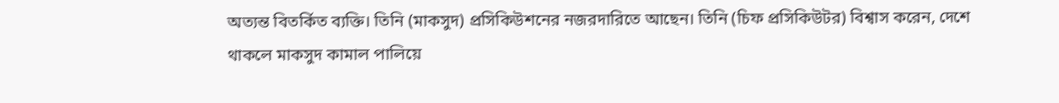অত্যন্ত বিতর্কিত ব্যক্তি। তিনি (মাকসুদ) প্রসিকিউশনের নজরদারিতে আছেন। তিনি (চিফ প্রসিকিউটর) বিশ্বাস করেন, দেশে থাকলে মাকসুদ কামাল পালিয়ে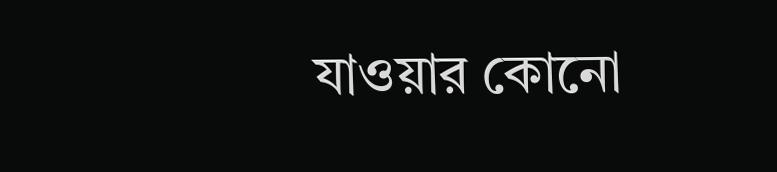যাওয়ার কোনো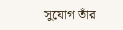সুযোগ তাঁর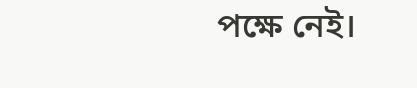পক্ষে নেই।